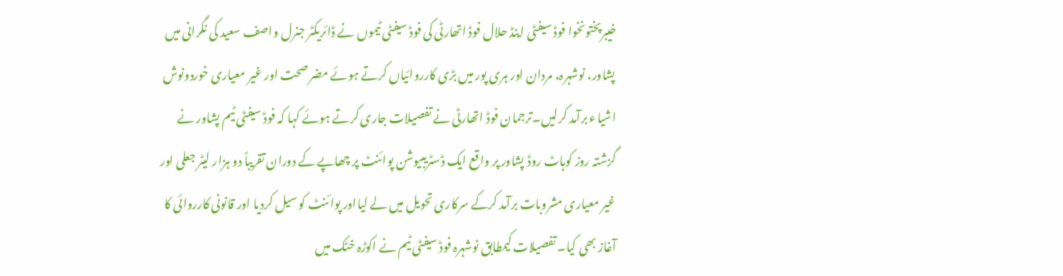خیبرپختونخوا فوڈ سیفٹی اینڈ حلال فوڈ اتھارٹی کی فوڈ سیفٹی ٹیموں نے ڈائریکٹر جنرل واصف سعید کی نگرانی میں پشاور، نوشہرہ، مردان اور ہری پور میں بڑی کارروائیاں کرتے ہوئے مضر صحت اور غیر معیاری خوردونوش اشیاء برآمد کرلیں۔ترجمان فوڈ اتھارٹی نے تفصیلات جاری کرتے ہوئے کہا کہ فوڈ سیفٹی ٹیم پشاور نے گزشتہ روز کوہاٹ روڈ پشاور پر واقع ایک ڈسٹریبیوشن پوائنٹ پر چھاپے کے دوران تقریباً دو ہزار لیٹر جعلی اور غیر معیاری مشروبات برآمد کرکے سرکاری تحویل میں لے لیااور پوائنٹ کو سیل کردیا اور قانونی کارروائی کا آغاز بھی کیا۔ تفصیلات کیمطابق نوشہرہ فوڈ سیفٹی ٹیم نے اکوڑہ خٹک میں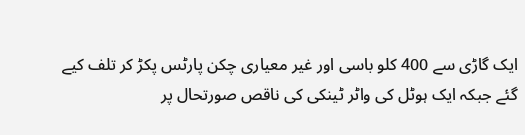ایک گاڑی سے 400 کلو باسی اور غیر معیاری چکن پارٹس پکڑ کر تلف کیے گئے جبکہ ایک ہوٹل کی واٹر ٹینکی کی ناقص صورتحال پر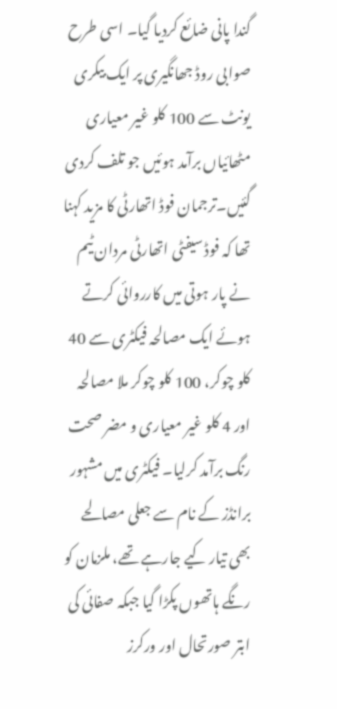گندا پانی ضائع کردیا گیا۔ اسی طرح صوابی روڈ جھانگیری پر ایک بیکری یونٹ سے 100 کلو غیر معیاری مٹھائیاں برآمد ہوئیں جو تلف کردی گئیں۔ترجمان فوڈ اتھارٹی کا مزید کہنا تھا کہ فوڈ سیفٹی اتھارٹی مردان ٹیم نے پار ہوتی میں کارروائی کرتے ہوئے ایک مصالحہ فیکٹری سے 40 کلو چوکر، 100 کلو چوکر ملا مصالحہ اور 4 کلو غیر معیاری و مضر صحت رنگ برآمد کرلیا۔ فیکٹری میں مشہور برانڈز کے نام سے جعلی مصالحے بھی تیار کیے جارہے تھے، ملزمان کو رنگے ہاتھوں پکڑا گیا جبکہ صفائی کی ابتر صورتحال اور ورکرز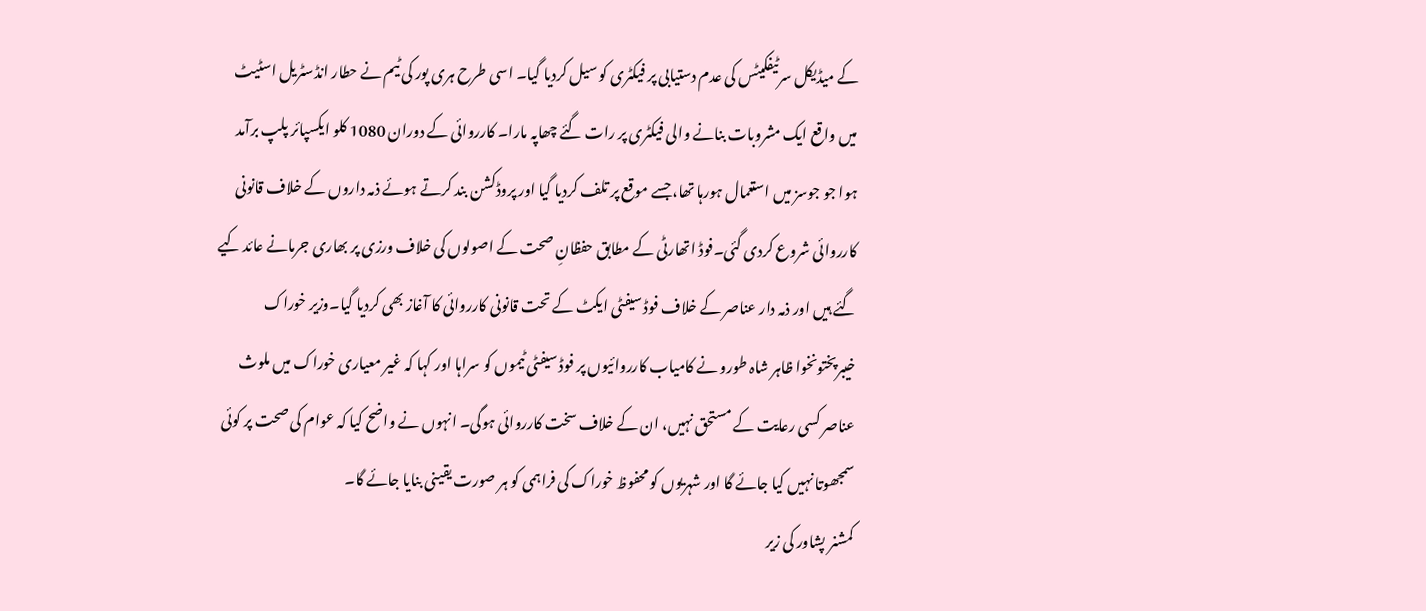کے میڈیکل سرٹیفکیٹس کی عدم دستیابی پر فیکٹری کو سیل کردیا گیا۔ اسی طرح ہری پور کی ٹیم نے حطار انڈسٹریل اسٹیٹ میں واقع ایک مشروبات بنانے والی فیکٹری پر رات گئے چھاپہ مارا۔ کارروائی کے دوران 1080 کلو ایکسپائر پلپ برآمد ہوا جو جوسز میں استعمال ہورہا تھا، جسے موقع پر تلف کردیا گیا اور پروڈکشن بند کرتے ہوئے ذمہ داروں کے خلاف قانونی کارروائی شروع کردی گئی۔فوڈ اتھارٹی کے مطابق حفظانِ صحت کے اصولوں کی خلاف ورزی پر بھاری جرمانے عائد کیے گئے ہیں اور ذمہ دار عناصر کے خلاف فوڈ سیفٹی ایکٹ کے تحت قانونی کارروائی کا آغاز بھی کردیا گیا۔وزیر خوراک خیبرپختونخوا ظاہر شاہ طورو نے کامیاب کارروائیوں پر فوڈ سیفٹی ٹیموں کو سراہا اور کہا کہ غیر معیاری خوراک میں ملوث عناصر کسی رعایت کے مستحق نہیں، ان کے خلاف سخت کارروائی ہوگی۔ انہوں نے واضح کیا کہ عوام کی صحت پر کوئی سمجھوتا نہیں کیا جائے گا اور شہریوں کو محفوظ خوراک کی فراہمی کو ہر صورت یقینی بنایا جائے گا۔
کمشنر پشاور کی زیر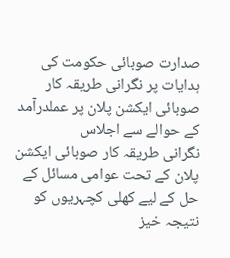صدارت صوبائی حکومت کی ہدایات پر نگرانی طریقہ کار صوبائی ایکشن پلان پر عملدرآمد کے حوالے سے اجلاس
نگرانی طریقہ کار صوبائی ایکشن پلان کے تحت عوامی مسائل کے حل کے لیے کھلی کچہریوں کو نتیجہ خیز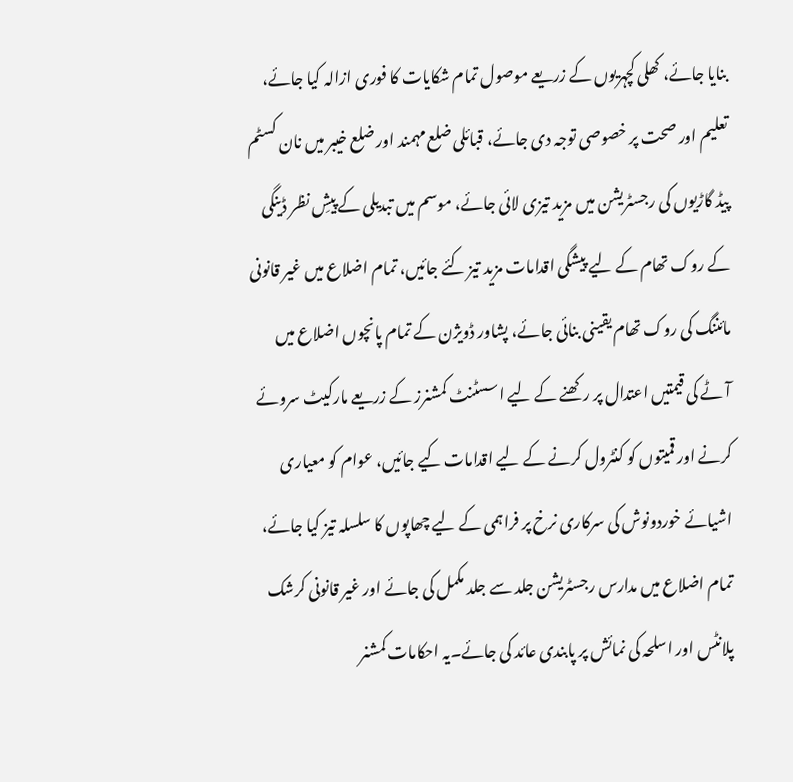بنایا جائے، کھلی کچہریوں کے زریعے موصول تمام شکایات کا فوری ازالہ کیا جائے، تعلیم اور صحت پر خصوصی توجہ دی جائے، قبائلی ضلع مہمند اور ضلع خیبر میں نان کسٹم پیڈ گاڑیوں کی رجسٹریشن میں مزید تیزی لائی جائے، موسم میں تبدیلی کے پیشِ نظر ڈینگی کے روک تھام کے لیے پیشگی اقدامات مزید تیز کئے جائیں، تمام اضلاع میں غیر قانونی مائننگ کی روک تھام یقینی بنائی جائے، پشاور ڈویژن کے تمام پانچوں اضلاع میں آٹے کی قیمتیں اعتدال پر رکھنے کے لیے اسسٹنٹ کمشنرز کے زریعے مارکیٹ سروئے کرنے اور قمیتوں کو کنٹرول کرنے کے لیے اقدامات کیے جائیں، عوام کو معیاری اشیائے خوردونوش کی سرکاری نرخ پر فراہمی کے لیے چھاپوں کا سلسلہ تیز کیا جائے، تمام اضلاع میں مدارس رجسٹریشن جلد سے جلد مکمل کی جائے اور غیر قانونی کرشک پلانٹس اور اسلحہ کی نمائش پر پابندی عائد کی جائے۔یہ احکامات کمشنر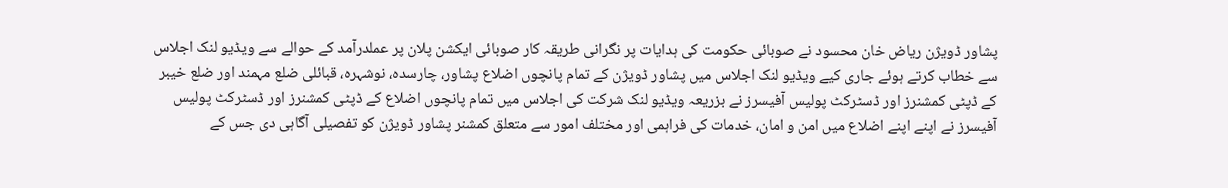پشاور ڈویژن ریاض خان محسود نے صوبائی حکومت کی ہدایات پر نگرانی طریقہ کار صوبائی ایکشن پلان پر عملدرآمد کے حوالے سے ویڈیو لنک اجلاس سے خطاب کرتے ہوئے جاری کیے ویڈیو لنک اجلاس میں پشاور ڈویژن کے تمام پانچوں اضلاع پشاور، چارسدہ، نوشہرہ، قبائلی ضلع مہمند اور ضلع خیبر کے ڈپٹی کمشنرز اور ڈسٹرکٹ پولیس آفیسرز نے بزریعہ ویڈیو لنک شرکت کی اجلاس میں تمام پانچوں اضلاع کے ڈپٹی کمشنرز اور ڈسٹرکٹ پولیس آفیسرز نے اپنے اپنے اضلاع میں امن و امان، خدمات کی فراہمی اور مختلف امور سے متعلق کمشنر پشاور ڈویژن کو تفصیلی آگاہی دی جس کے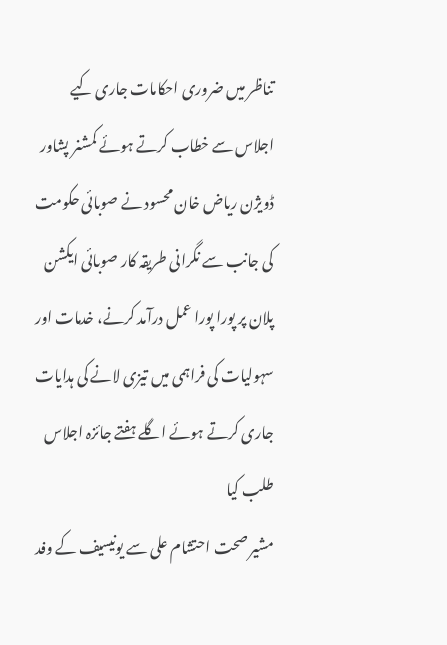تناظر میں ضروری احکامات جاری کیے اجلاس سے خطاب کرتے ہوئے کمشنر پشاور ڈویژن ریاض خان محسود نے صوبائی حکومت کی جانب سے نگرانی طریقہ کار صوبائی ایکشن پلان پر پورا پورا عمل درآمد کرنے، خدمات اور سہولیات کی فراہمی میں تیزی لانے کی ہدایات جاری کرتے ہوئے اگلے ہفتے جائزہ اجلاس طلب کیا
مشیر صحت احتشام علی سے یونیسیف کے وفد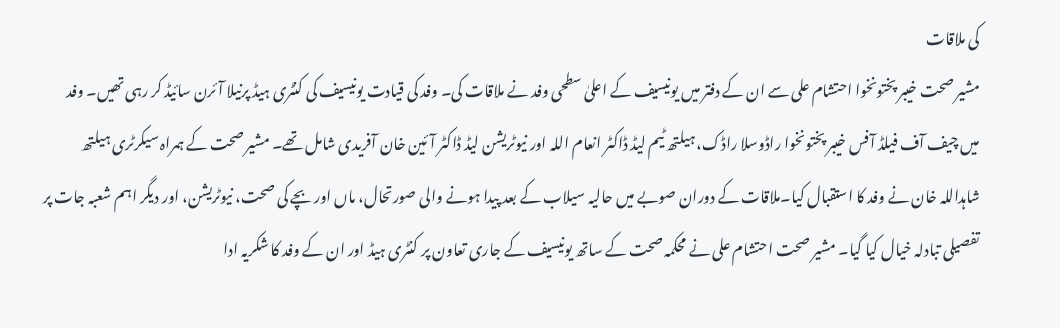کی ملاقات
مشیر صحت خیبر پختونخوا احتشام علی سے ان کے دفتر میں یونیسیف کے اعلیٰ سطحی وفد نے ملاقات کی۔ وفد کی قیادت یونیسیف کی کنٹری ہیڈ پرنیلا آئرن سائیڈ کر رہی تھیں۔ وفد میں چیف آف فیلڈ آفس خیبر پختونخوا راڈوسلا راڈک، ہیلتھ ٹیم لیڈ ڈاکٹر انعام اللہ اور نیوٹریشن لیڈ ڈاکٹر آئین خان آفریدی شامل تھے۔ مشیر صحت کے ہمراہ سیکرٹری ہیلتھ شاہداللہ خان نے وفد کا استقبال کیا۔ملاقات کے دوران صوبے میں حالیہ سیلاب کے بعد پیدا ہونے والی صورتحال، ماں اور بچے کی صحت، نیوٹریشن، اور دیگر اہم شعبہ جات پر تفصیلی تبادلہ خیال کیا گیا۔ مشیر صحت احتشام علی نے محکمہ صحت کے ساتھ یونیسیف کے جاری تعاون پر کنٹری ہیڈ اور ان کے وفد کا شکریہ ادا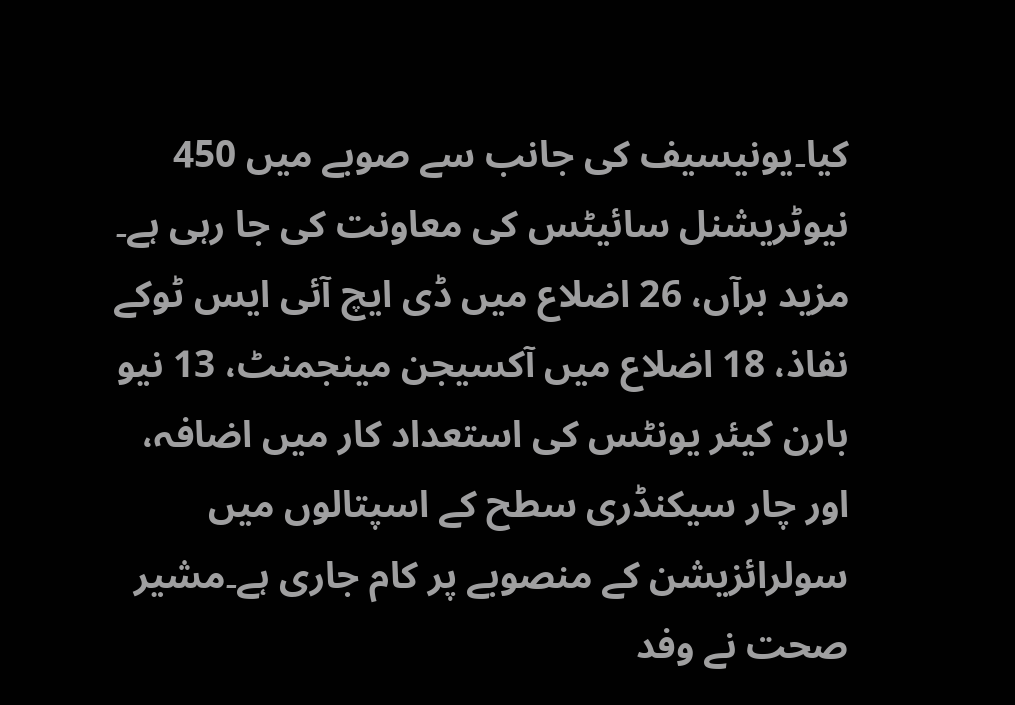کیا۔یونیسیف کی جانب سے صوبے میں 450 نیوٹریشنل سائیٹس کی معاونت کی جا رہی ہے۔ مزید برآں، 26 اضلاع میں ڈی ایچ آئی ایس ٹوکے نفاذ، 18 اضلاع میں آکسیجن مینجمنٹ، 13 نیو بارن کیئر یونٹس کی استعداد کار میں اضافہ، اور چار سیکنڈری سطح کے اسپتالوں میں سولرائزیشن کے منصوبے پر کام جاری ہے۔مشیر صحت نے وفد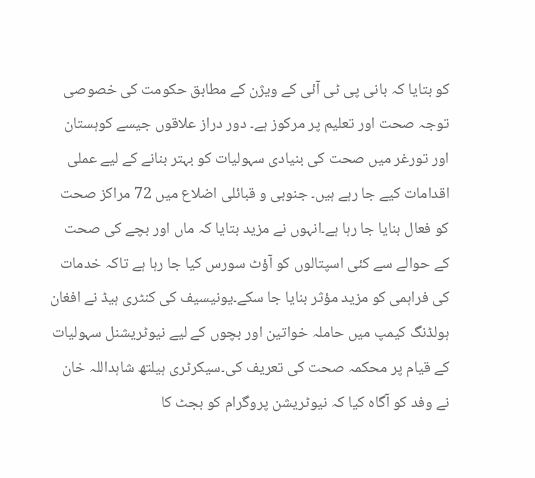کو بتایا کہ بانی پی ٹی آئی کے ویژن کے مطابق حکومت کی خصوصی توجہ صحت اور تعلیم پر مرکوز ہے۔ دور دراز علاقوں جیسے کوہستان اور تورغر میں صحت کی بنیادی سہولیات کو بہتر بنانے کے لیے عملی اقدامات کیے جا رہے ہیں۔ جنوبی و قبائلی اضلاع میں 72 مراکز صحت کو فعال بنایا جا رہا ہے۔انہوں نے مزید بتایا کہ ماں اور بچے کی صحت کے حوالے سے کئی اسپتالوں کو آؤٹ سورس کیا جا رہا ہے تاکہ خدمات کی فراہمی کو مزید مؤثر بنایا جا سکے۔یونیسیف کی کنٹری ہیڈ نے افغان ہولڈنگ کیمپ میں حاملہ خواتین اور بچوں کے لیے نیوٹریشنل سہولیات کے قیام پر محکمہ صحت کی تعریف کی۔سیکرٹری ہیلتھ شاہداللہ خان نے وفد کو آگاہ کیا کہ نیوٹریشن پروگرام کو بجٹ کا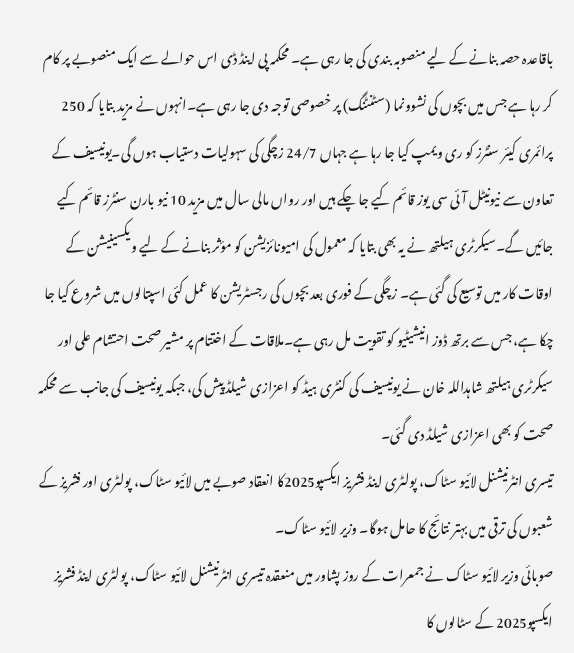باقاعدہ حصہ بنانے کے لیے منصوبہ بندی کی جا رہی ہے۔ محکمہ پی اینڈ ڈی اس حوالے سے ایک منصوبے پر کام کر رہا ہے جس میں بچوں کی نشوونما (سٹنٹنگ) پر خصوصی توجہ دی جا رہی ہے۔انہوں نے مزید بتایا کہ 250 پرائمری کیئر سنٹرز کو ری ویمپ کیا جا رہا ہے جہاں 24/7 زچگی کی سہولیات دستیاب ہوں گی۔یونیسیف کے تعاون سے نیونیٹل آئی سی یوز قائم کیے جا چکے ہیں اور رواں مالی سال میں مزید 10 نیو بارن سنٹرز قائم کیے جائیں گے۔سیکرٹری ہیلتھ نے یہ بھی بتایا کہ معمول کی امیونائزیشن کو مؤثر بنانے کے لیے ویکسینیشن کے اوقات کار میں توسیع کی گئی ہے۔ زچگی کے فوری بعد بچوں کی رجسٹریشن کا عمل کئی اسپتالوں میں شروع کیا جا چکا ہے، جس سے برتھ ڈوز انیشیٹیو کو تقویت مل رہی ہے۔ملاقات کے اختتام پر مشیر صحت احتشام علی اور سیکرٹری ہیلتھ شاہداللہ خان نے یونیسیف کی کنٹری ہیڈ کو اعزازی شیلڈ پیش کی، جبکہ یونیسیف کی جانب سے محکمہ صحت کو بھی اعزازی شیلڈ دی گئی۔
تیسری انٹرنیشنل لائیو سٹاک، پولٹری اینڈ فشریز ایکسپو2025کا انعقاد صوبے میں لائیو سٹاک، پولٹری اور فشریز کے شعبوں کی ترقی میں بہتر نتائج کا حامل ہوگا۔ وزیر لائیو سٹاک۔
صوبائی وزیر لائیو سٹاک نے جمعرات کے روز پشاور میں منعقدہ تیسری انٹرنیشنل لائیو سٹاک، پولٹری اینڈ فشریز ایکسپو2025 کے سٹالوں کا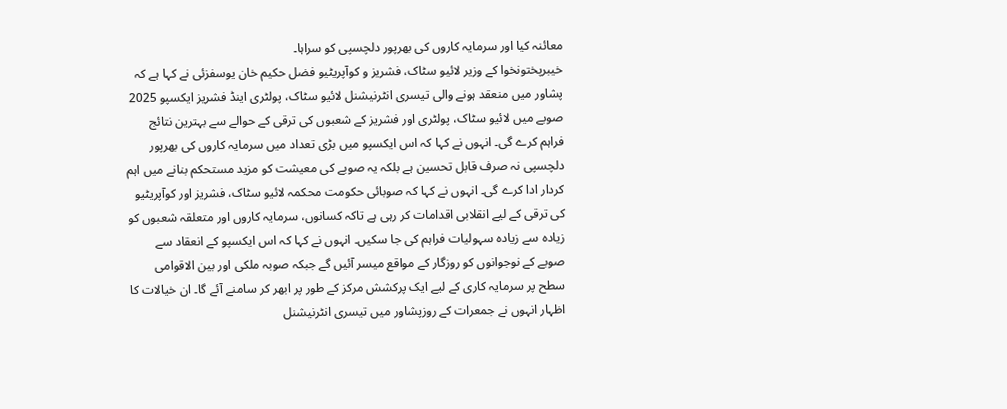معائنہ کیا اور سرمایہ کاروں کی بھرپور دلچسپی کو سراہا۔
خیبرپختونخوا کے وزیر لائیو سٹاک، فشریز و کوآپریٹیو فضل حکیم خان یوسفزئی نے کہا ہے کہ پشاور میں منعقد ہونے والی تیسری انٹرنیشنل لائیو سٹاک، پولٹری اینڈ فشریز ایکسپو 2025 صوبے میں لائیو سٹاک، پولٹری اور فشریز کے شعبوں کی ترقی کے حوالے سے بہترین نتائج فراہم کرے گی۔ انہوں نے کہا کہ اس ایکسپو میں بڑی تعداد میں سرمایہ کاروں کی بھرپور دلچسپی نہ صرف قابل تحسین ہے بلکہ یہ صوبے کی معیشت کو مزید مستحکم بنانے میں اہم کردار ادا کرے گی۔ انہوں نے کہا کہ صوبائی حکومت محکمہ لائیو سٹاک، فشریز اور کوآپریٹیو کی ترقی کے لیے انقلابی اقدامات کر رہی ہے تاکہ کسانوں، سرمایہ کاروں اور متعلقہ شعبوں کو زیادہ سے زیادہ سہولیات فراہم کی جا سکیں۔ انہوں نے کہا کہ اس ایکسپو کے انعقاد سے صوبے کے نوجوانوں کو روزگار کے مواقع میسر آئیں گے جبکہ صوبہ ملکی اور بین الاقوامی سطح پر سرمایہ کاری کے لیے ایک پرکشش مرکز کے طور پر ابھر کر سامنے آئے گا۔ ان خیالات کا اظہار انہوں نے جمعرات کے روزپشاور میں تیسری انٹرنیشنل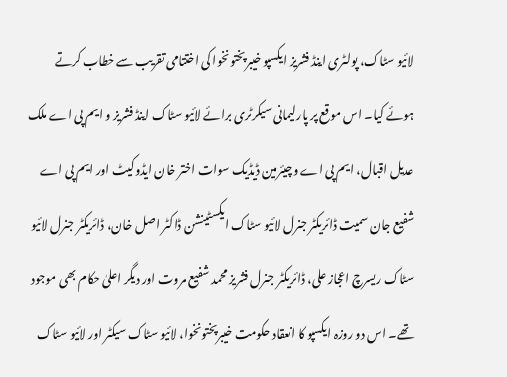لائیو سٹاک، پولٹری اینڈ فشریز ایکسپو خیبرپختونخوا کی اختتامی تقریب سے خطاب کرتے ہوئے کیا۔ اس موقع پر پارلیمانی سیکرٹری برائے لائیو سٹاک اینڈ فشریز و ایم پی اے ملک عدیل اقبال، ایم پی اے وچیئرمین ڈیڈیک سوات اختر خان ایڈوکیٹ اور ایم پی اے شفیع جان سمیت ڈائریکٹر جنرل لائیو سٹاک ایکسٹینشن ڈاکٹر اصل خان، ڈائریکٹر جنرل لائیو سٹاک ریسرچ اعجاز علی، ڈائریکٹر جنرل فشریز محمد شفیع مروت اور دیگر اعلیٰ حکام بھی موجود تھے۔ اس دو روزہ ایکسپو کا انعقاد حکومت خیبرپختونخوا، لائیو سٹاک سیکٹر اور لائیو سٹاک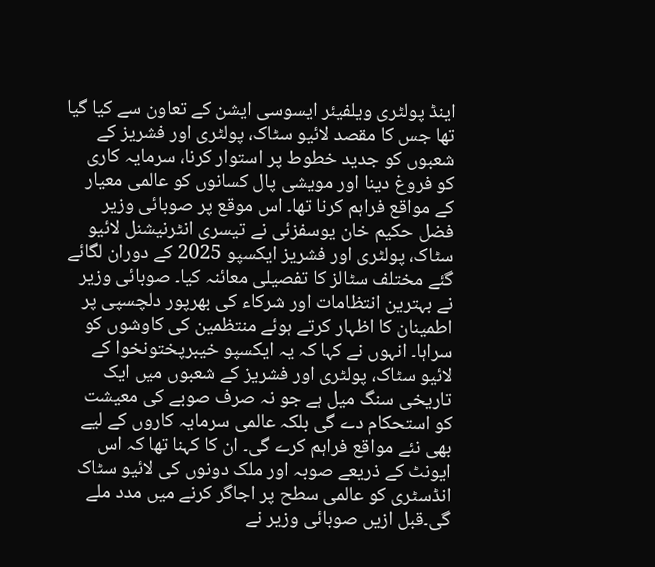اینڈ پولٹری ویلفیئر ایسوسی ایشن کے تعاون سے کیا گیا تھا جس کا مقصد لائیو سٹاک، پولٹری اور فشریز کے شعبوں کو جدید خطوط پر استوار کرنا، سرمایہ کاری کو فروغ دینا اور مویشی پال کسانوں کو عالمی معیار کے مواقع فراہم کرنا تھا۔ اس موقع پر صوبائی وزیر فضل حکیم خان یوسفزئی نے تیسری انٹرنیشنل لائیو سٹاک، پولٹری اور فشریز ایکسپو 2025 کے دوران لگائے گئے مختلف سٹالز کا تفصیلی معائنہ کیا۔ صوبائی وزیر نے بہترین انتظامات اور شرکاء کی بھرپور دلچسپی پر اطمینان کا اظہار کرتے ہوئے منتظمین کی کاوشوں کو سراہا۔ انہوں نے کہا کہ یہ ایکسپو خیبرپختونخوا کے لائیو سٹاک، پولٹری اور فشریز کے شعبوں میں ایک تاریخی سنگ میل ہے جو نہ صرف صوبے کی معیشت کو استحکام دے گی بلکہ عالمی سرمایہ کاروں کے لیے بھی نئے مواقع فراہم کرے گی۔ ان کا کہنا تھا کہ اس ایونٹ کے ذریعے صوبہ اور ملک دونوں کی لائیو سٹاک انڈسٹری کو عالمی سطح پر اجاگر کرنے میں مدد ملے گی۔قبل ازیں صوبائی وزیر نے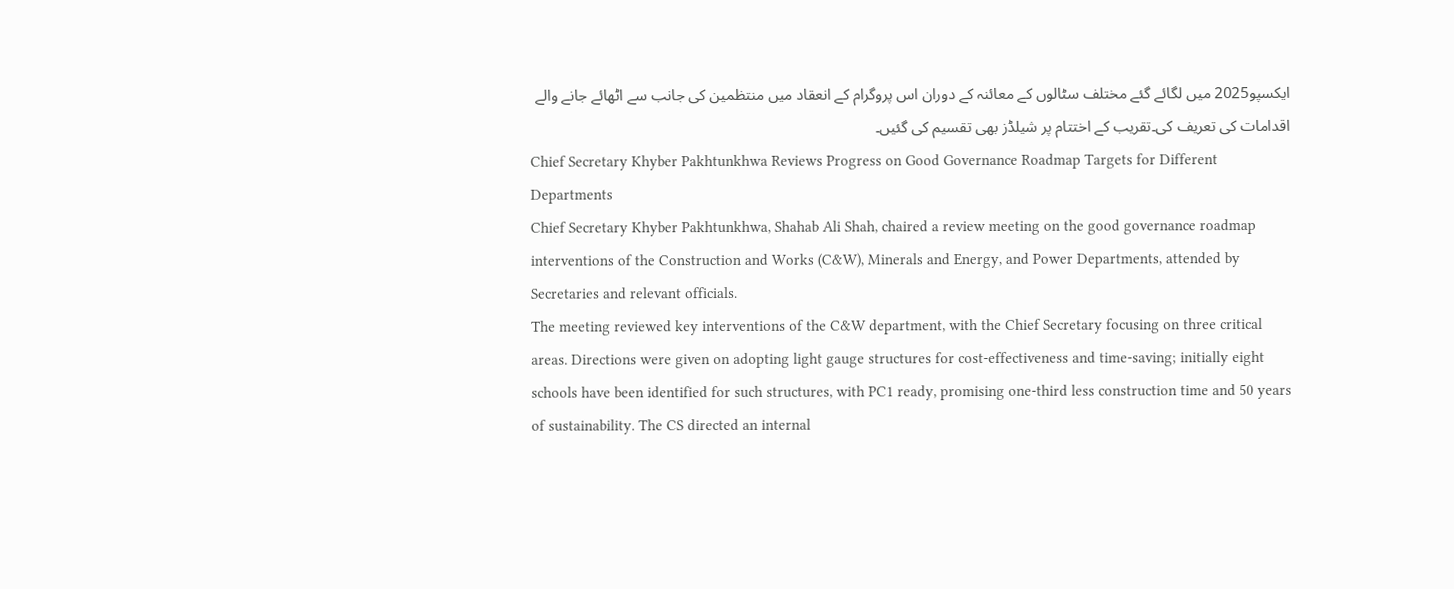ایکسپو2025 میں لگائے گئے مختلف سٹالوں کے معائنہ کے دوران اس پروگرام کے انعقاد میں منتظمین کی جانب سے اٹھائے جانے والے اقدامات کی تعریف کی۔تقریب کے اختتام پر شیلڈز بھی تقسیم کی گئیں۔
Chief Secretary Khyber Pakhtunkhwa Reviews Progress on Good Governance Roadmap Targets for Different Departments
Chief Secretary Khyber Pakhtunkhwa, Shahab Ali Shah, chaired a review meeting on the good governance roadmap interventions of the Construction and Works (C&W), Minerals and Energy, and Power Departments, attended by Secretaries and relevant officials.
The meeting reviewed key interventions of the C&W department, with the Chief Secretary focusing on three critical areas. Directions were given on adopting light gauge structures for cost-effectiveness and time-saving; initially eight schools have been identified for such structures, with PC1 ready, promising one-third less construction time and 50 years of sustainability. The CS directed an internal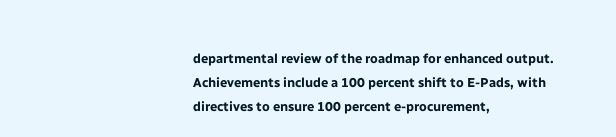departmental review of the roadmap for enhanced output.
Achievements include a 100 percent shift to E-Pads, with directives to ensure 100 percent e-procurement,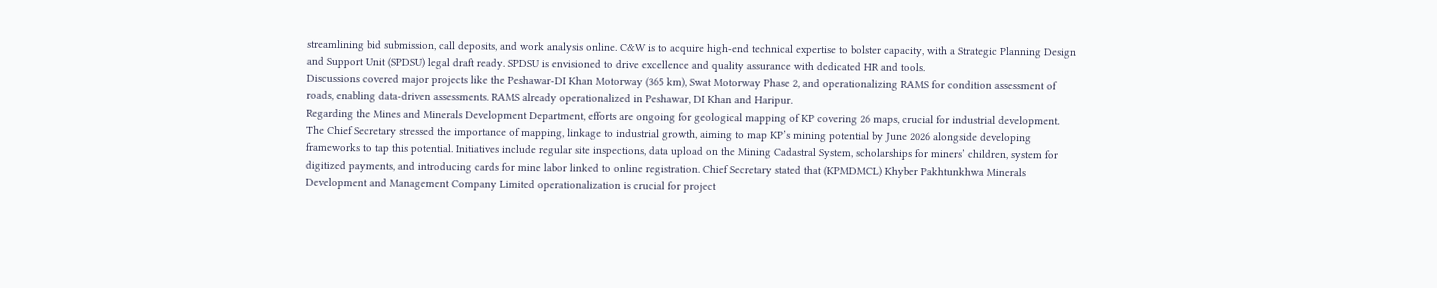streamlining bid submission, call deposits, and work analysis online. C&W is to acquire high-end technical expertise to bolster capacity, with a Strategic Planning Design and Support Unit (SPDSU) legal draft ready. SPDSU is envisioned to drive excellence and quality assurance with dedicated HR and tools.
Discussions covered major projects like the Peshawar-DI Khan Motorway (365 km), Swat Motorway Phase 2, and operationalizing RAMS for condition assessment of roads, enabling data-driven assessments. RAMS already operationalized in Peshawar, DI Khan and Haripur.
Regarding the Mines and Minerals Development Department, efforts are ongoing for geological mapping of KP covering 26 maps, crucial for industrial development. The Chief Secretary stressed the importance of mapping, linkage to industrial growth, aiming to map KP’s mining potential by June 2026 alongside developing frameworks to tap this potential. Initiatives include regular site inspections, data upload on the Mining Cadastral System, scholarships for miners’ children, system for digitized payments, and introducing cards for mine labor linked to online registration. Chief Secretary stated that (KPMDMCL) Khyber Pakhtunkhwa Minerals Development and Management Company Limited operationalization is crucial for project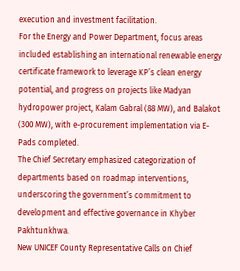execution and investment facilitation.
For the Energy and Power Department, focus areas included establishing an international renewable energy certificate framework to leverage KP’s clean energy potential, and progress on projects like Madyan hydropower project, Kalam Gabral (88 MW), and Balakot (300 MW), with e-procurement implementation via E-Pads completed.
The Chief Secretary emphasized categorization of departments based on roadmap interventions, underscoring the government’s commitment to development and effective governance in Khyber Pakhtunkhwa.
New UNICEF County Representative Calls on Chief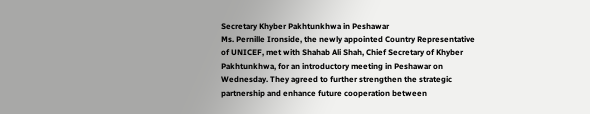Secretary Khyber Pakhtunkhwa in Peshawar
Ms. Pernille Ironside, the newly appointed Country Representative of UNICEF, met with Shahab Ali Shah, Chief Secretary of Khyber Pakhtunkhwa, for an introductory meeting in Peshawar on Wednesday. They agreed to further strengthen the strategic partnership and enhance future cooperation between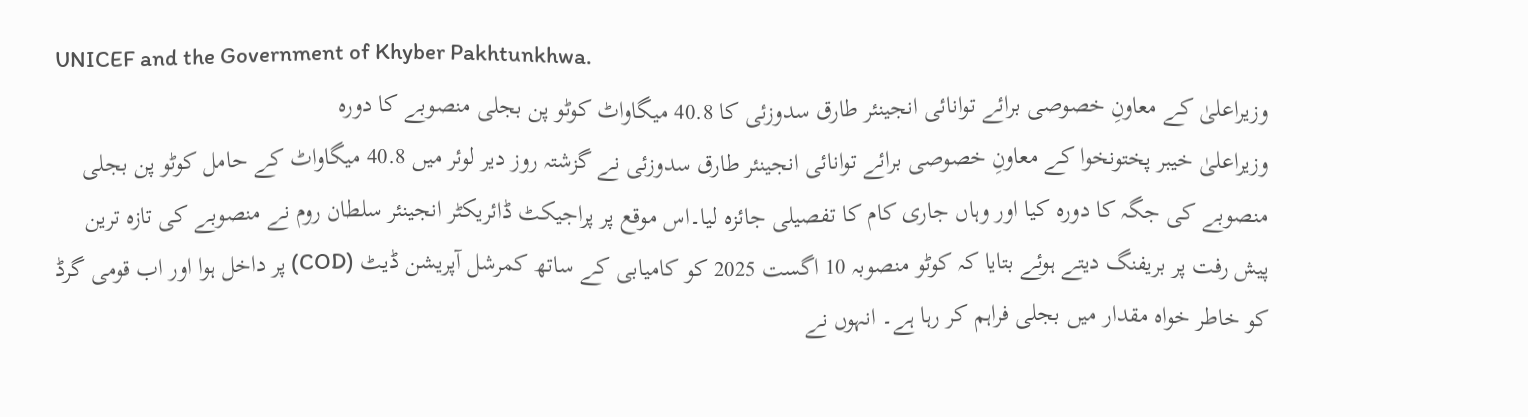UNICEF and the Government of Khyber Pakhtunkhwa.
وزیراعلیٰ کے معاونِ خصوصی برائے توانائی انجینئر طارق سدوزئی کا 40.8 میگاواٹ کوٹو پن بجلی منصوبے کا دورہ
وزیراعلیٰ خیبر پختونخوا کے معاونِ خصوصی برائے توانائی انجینئر طارق سدوزئی نے گزشتہ روز دیر لوئر میں 40.8 میگاواٹ کے حامل کوٹو پن بجلی منصوبے کی جگہ کا دورہ کیا اور وہاں جاری کام کا تفصیلی جائزہ لیا۔اس موقع پر پراجیکٹ ڈائریکٹر انجینئر سلطان روم نے منصوبے کی تازہ ترین پیش رفت پر بریفنگ دیتے ہوئے بتایا کہ کوٹو منصوبہ 10 اگست 2025 کو کامیابی کے ساتھ کمرشل آپریشن ڈیٹ (COD) پر داخل ہوا اور اب قومی گرڈ کو خاطر خواہ مقدار میں بجلی فراہم کر رہا ہے۔ انہوں نے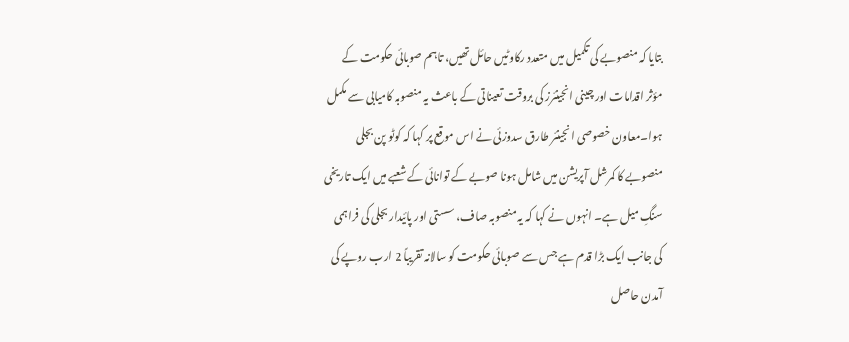بتایا کہ منصوبے کی تکمیل میں متعدد رکاوٹیں حائل تھیں، تاہم صوبائی حکومت کے مؤثر اقدامات اور چینی انجینئرز کی بروقت تعیناتی کے باعث یہ منصوبہ کامیابی سے مکمل ہوا۔معاون خصوصی انجینئر طارق سدوزئی نے اس موقع پر کہا کہ کوٹو پن بجلی منصوبے کا کمرشل آپریشن میں شامل ہونا صوبے کے توانائی کے شعبے میں ایک تاریخی سنگِ میل ہے۔ انہوں نے کہا کہ یہ منصوبہ صاف، سستی اور پائیدار بجلی کی فراہمی کی جانب ایک بڑا قدم ہے جس سے صوبائی حکومت کو سالانہ تقریباً 2 ارب روپے کی آمدن حاصل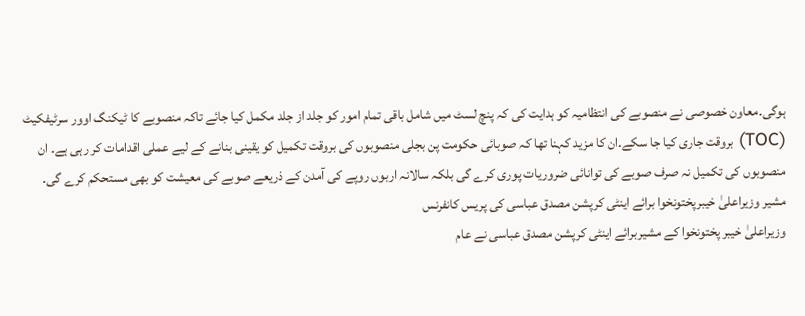ہوگی۔معاون خصوصی نے منصوبے کی انتظامیہ کو ہدایت کی کہ پنچ لسٹ میں شامل باقی تمام امور کو جلد از جلد مکمل کیا جائے تاکہ منصوبے کا ٹیکنگ اوور سرٹیفکیٹ (TOC) بروقت جاری کیا جا سکے۔ان کا مزید کہنا تھا کہ صوبائی حکومت پن بجلی منصوبوں کی بروقت تکمیل کو یقینی بنانے کے لیے عملی اقدامات کر رہی ہے۔ ان منصوبوں کی تکمیل نہ صرف صوبے کی توانائی ضروریات پوری کرے گی بلکہ سالانہ اربوں روپے کی آمدن کے ذریعے صوبے کی معیشت کو بھی مستحکم کرے گی۔
مشیر وزیراعلیٰ خیبرپختونخوا برائے اینٹی کرپشن مصدق عباسی کی پریس کانفرنس
وزیراعلیٰ خیبر پختونخوا کے مشیربرائے اینٹی کرپشن مصدق عباسی نے عام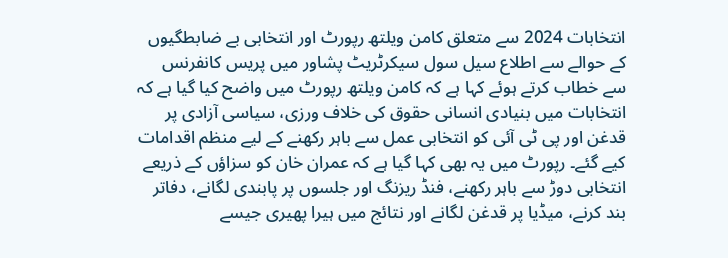انتخابات 2024 سے متعلق کامن ویلتھ رپورٹ اور انتخابی بے ضابطگیوں کے حوالے سے اطلاع سیل سول سیکرٹریٹ پشاور میں پریس کانفرنس سے خطاب کرتے ہوئے کہا ہے کہ کامن ویلتھ رپورٹ میں واضح کیا گیا ہے کہ انتخابات میں بنیادی انسانی حقوق کی خلاف ورزی، سیاسی آزادی پر قدغن اور پی ٹی آئی کو انتخابی عمل سے باہر رکھنے کے لیے منظم اقدامات کیے گئے۔ رپورٹ میں یہ بھی کہا گیا ہے کہ عمران خان کو سزاؤں کے ذریعے انتخابی دوڑ سے باہر رکھنے، فنڈ ریزنگ اور جلسوں پر پابندی لگانے، دفاتر بند کرنے، میڈیا پر قدغن لگانے اور نتائج میں ہیرا پھیری جیسے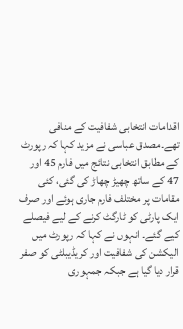اقدامات انتخابی شفافیت کے منافی تھے۔مصدق عباسی نے مزید کہا کہ رپورٹ کے مطابق انتخابی نتائج میں فارم 45 اور 47 کے ساتھ چھیڑ چھاڑ کی گئی، کئی مقامات پر مختلف فارم جاری ہوئے اور صرف ایک پارٹی کو ٹارگٹ کرنے کے لیے فیصلے کیے گئے۔ انہوں نے کہا کہ رپورٹ میں الیکشن کی شفافیت اور کریڈیبلٹی کو صفر قرار دیا گیا ہے جبکہ جمہوری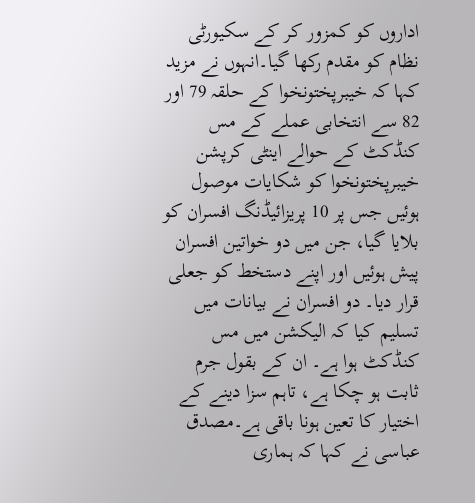اداروں کو کمزور کر کے سکیورٹی نظام کو مقدم رکھا گیا۔انہوں نے مزید کہا کہ خیبرپختونخوا کے حلقہ 79 اور 82 سے انتخابی عملے کے مس کنڈکٹ کے حوالے اینٹی کرپشن خیبرپختونخوا کو شکایات موصول ہوئیں جس پر 10 پریزائیڈنگ افسران کو بلایا گیا، جن میں دو خواتین افسران پیش ہوئیں اور اپنے دستخط کو جعلی قرار دیا۔ دو افسران نے بیانات میں تسلیم کیا کہ الیکشن میں مس کنڈکٹ ہوا ہے۔ ان کے بقول جرم ثابت ہو چکا ہے، تاہم سزا دینے کے اختیار کا تعین ہونا باقی ہے۔مصدق عباسی نے کہا کہ ہماری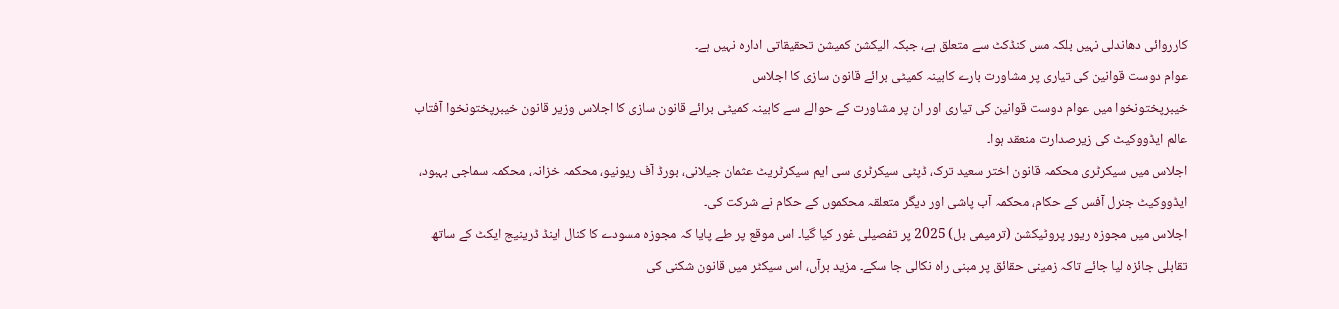کارروائی دھاندلی نہیں بلکہ مس کنڈکٹ سے متعلق ہے، جبکہ الیکشن کمیشن تحقیقاتی ادارہ نہیں ہے۔
عوام دوست قوانین کی تیاری پر مشاورت بارے کابینہ کمیٹی برائے قانون سازی کا اجلاس
خیبرپختونخوا میں عوام دوست قوانین کی تیاری اور ان پر مشاورت کے حوالے سے کابینہ کمیٹی برائے قانون سازی کا اجلاس وزیر قانون خیبرپختونخوا آفتاب عالم ایڈووکیٹ کی زیرصدارت منعقد ہوا۔
اجلاس میں سیکرٹری محکمہ قانون اختر سعید ترک، ڈپٹی سیکرٹری سی ایم سیکرٹریٹ عثمان جیلانی، بورڈ آف ریونیو، محکمہ خزانہ، محکمہ سماجی بہبود، ایڈووکیٹ جنرل آفس کے حکام، محکمہ آب پاشی اور دیگر متعلقہ محکموں کے حکام نے شرکت کی۔
اجلاس میں مجوزہ ریور پروٹیکشن (ترمیمی بل) 2025 پر تفصیلی غور کیا گیا۔ اس موقع پر طے پایا کہ مجوزہ مسودے کا کنال اینڈ ڈرینیج ایکٹ کے ساتھ تقابلی جائزہ لیا جائے تاکہ زمینی حقائق پر مبنی راہ نکالی جا سکے۔ مزید برآں، اس سیکٹر میں قانون شکنی کی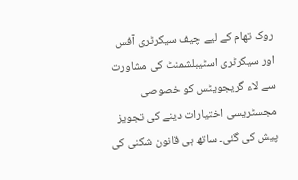روک تھام کے لیے چیف سیکرٹری آفس اور سیکرٹری اسٹیبلشمنٹ کی مشاورت سے لاء گریجویٹس کو خصوصی مجسٹریسی اختیارات دینے کی تجویز پیش کی گئی۔ ساتھ ہی قانون شکنی کی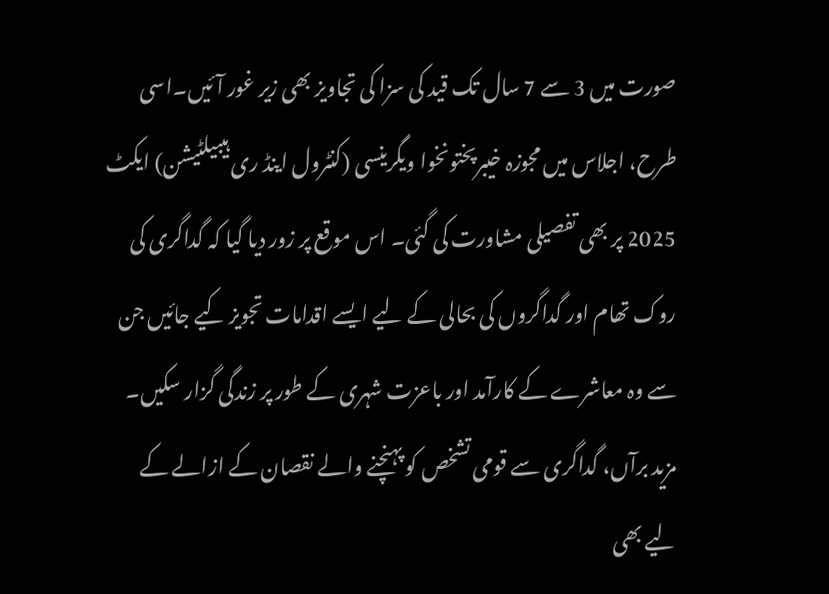صورت میں 3 سے 7 سال تک قید کی سزا کی تجاویز بھی زیر غور آئیں۔اسی طرح، اجلاس میں مجوزہ خیبرپختونخوا ویگرینسی (کنٹرول اینڈ ری ہیبیلٹیشن) ایکٹ 2025 پر بھی تفصیلی مشاورت کی گئی۔ اس موقع پر زور دیا گیا کہ گداگری کی روک تھام اور گداگروں کی بحالی کے لیے ایسے اقدامات تجویز کیے جائیں جن سے وہ معاشرے کے کارآمد اور باعزت شہری کے طور پر زندگی گزار سکیں۔ مزید برآں، گداگری سے قومی تشخص کو پہنچنے والے نقصان کے ازالے کے لیے بھی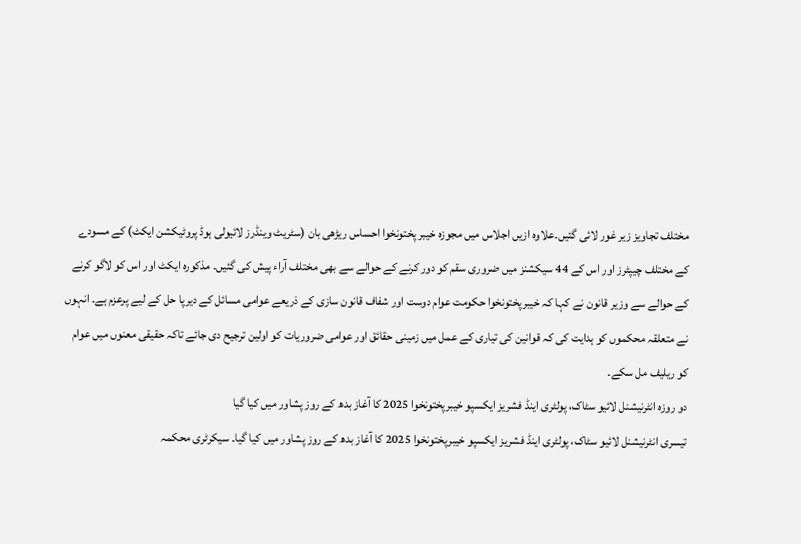مختلف تجاویز زیر غور لائی گئیں۔علاوہ ازیں اجلاس میں مجوزہ خیبر پختونخوا احساس ریڑھی بان (سٹریٹ وینڈرز لائیولی ہوڈ پروٹیکشن ایکٹ) کے مسودے کے مختلف چیپٹرز اور اس کے 44 سیکشنز میں ضروری سقم کو دور کرنے کے حوالے سے بھی مختلف آراء پیش کی گئیں۔ مذکورہ ایکٹ اور اس کو لاگو کرنے کے حوالے سے وزیر قانون نے کہا کہ خیبرپختونخوا حکومت عوام دوست اور شفاف قانون سازی کے ذریعے عوامی مسائل کے دیرپا حل کے لیے پرعزم ہے۔ انہوں نے متعلقہ محکموں کو ہدایت کی کہ قوانین کی تیاری کے عمل میں زمینی حقائق اور عوامی ضروریات کو اولین ترجیح دی جائے تاکہ حقیقی معنوں میں عوام کو ریلیف مل سکے۔
دو روزہ انٹرنیشنل لائیو سٹاک، پولٹری اینڈ فشریز ایکسپو خیبرپختونخوا 2025 کا آغاز بدھ کے روز پشاور میں کیا گیا
تیسری انٹرنیشنل لائیو سٹاک، پولٹری اینڈ فشریز ایکسپو خیبرپختونخوا 2025 کا آغاز بدھ کے روز پشاور میں کیا گیا۔ سیکرٹری محکمہ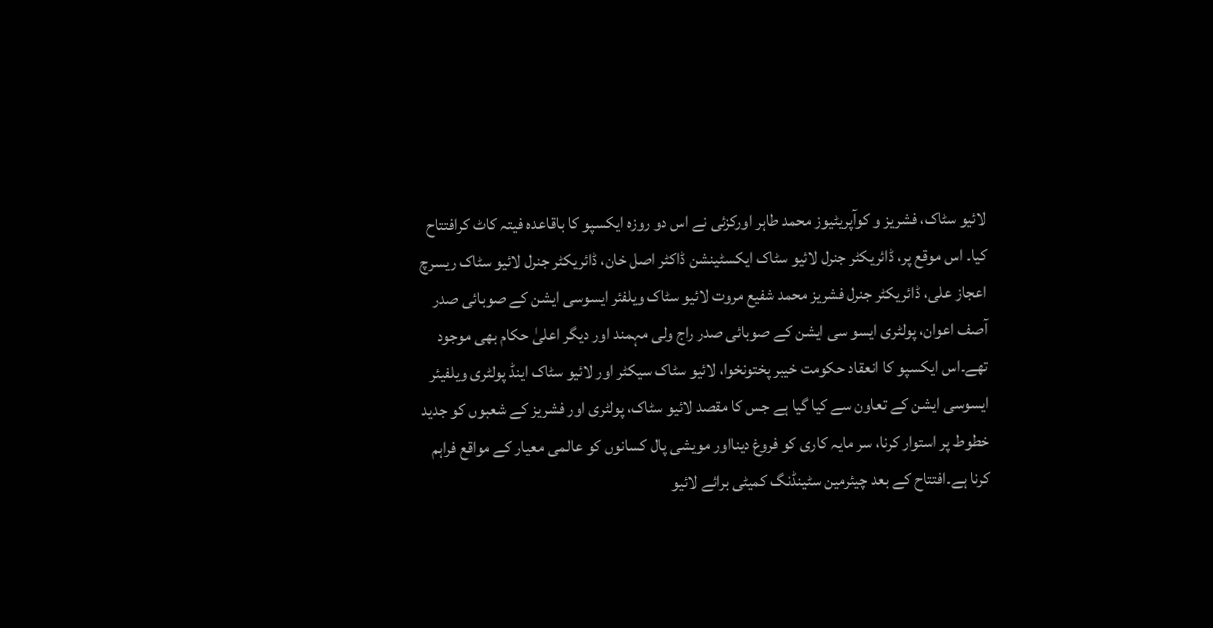لائیو سٹاک، فشریز و کوآپریٹیوز محمد طاہر اورکزئی نے اس دو روزہ ایکسپو کا باقاعدہ فیتہ کاٹ کرافتتاح کیا۔ اس موقع پر، ڈائریکٹر جنرل لائیو سٹاک ایکسٹینشن ڈاکٹر اصل خان، ڈائریکٹر جنرل لائیو سٹاک ریسرچ اعجاز علی، ڈائریکٹر جنرل فشریز محمد شفیع مروت لائیو سٹاک ویلفئر ایسوسی ایشن کے صوبائی صدر آصف اعوان، پولٹری ایسو سی ایشن کے صوبائی صدر راج ولی مہمند اور دیگر اعلیٰ حکام بھی موجود تھے۔اس ایکسپو کا انعقاد حکومت خیبر پختونخوا، لائیو سٹاک سیکٹر اور لائیو سٹاک اینڈ پولٹری ویلفیئر ایسوسی ایشن کے تعاون سے کیا گیا ہے جس کا مقصد لائیو سٹاک، پولٹری اور فشریز کے شعبوں کو جدید خطوط پر استوار کرنا، سر مایہ کاری کو فروغ دینااور مویشی پال کسانوں کو عالمی معیار کے مواقع فراہم کرنا ہے۔افتتاح کے بعد چیئرمین سٹینڈنگ کمیٹی برائے لائیو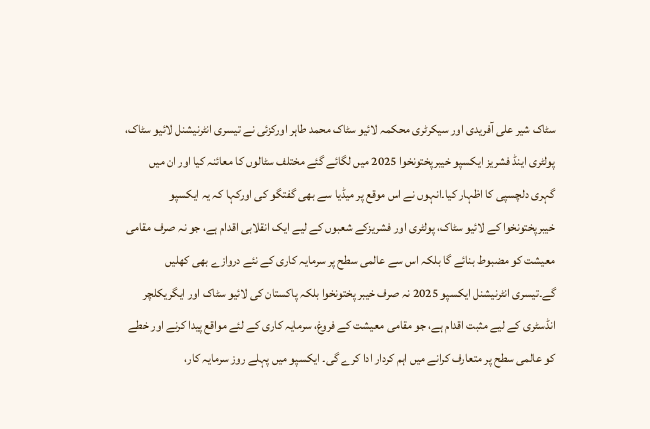سٹاک شیر علی آفریدی اور سیکرٹری محکمہ لائیو سٹاک محمد طاہر اورکزئی نے تیسری انٹرنیشنل لائیو سٹاک، پولٹری اینڈ فشریز ایکسپو خیبرپختونخوا 2025 میں لگائے گئے مختلف سٹالوں کا معائنہ کیا اور ان میں گہری دلچسپی کا اظہار کیا۔انہوں نے اس موقع پر میڈیا سے بھی گفتگو کی اورکہا کہ یہ ایکسپو خیبرپختونخوا کے لائیو سٹاک، پولٹری اور فشریزکے شعبوں کے لیے ایک انقلابی اقدام ہے، جو نہ صرف مقامی معیشت کو مضبوط بنائے گا بلکہ اس سے عالمی سطح پر سرمایہ کاری کے نئے دروازے بھی کھلیں گے۔تیسری انٹرنیشنل ایکسپو 2025 نہ صرف خیبر پختونخوا بلکہ پاکستان کی لائیو سٹاک اور ایگریکلچر انڈسٹری کے لیے مثبت اقدام ہے، جو مقامی معیشت کے فروغ، سرمایہ کاری کے لئے مواقع پیدا کرنے اور خطے کو عالمی سطح پر متعارف کرانے میں اہم کردار ادا کرے گی۔ ایکسپو میں پہلے روز سرمایہ کار،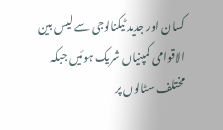کسان اور جدید ٹیکنالوجی سے لیس بین الاقوامی کمپنیاں شریک ہوئیں جبکہ مختلف سٹالوں پر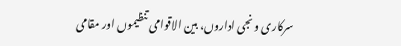سرکاری و نجی اداروں، بین الاقوامی تنظیموں اور مقامی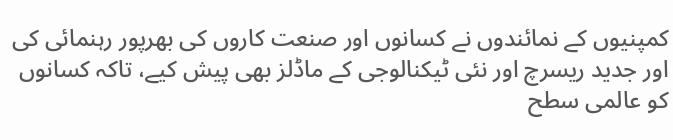کمپنیوں کے نمائندوں نے کسانوں اور صنعت کاروں کی بھرپور رہنمائی کی اور جدید ریسرچ اور نئی ٹیکنالوجی کے ماڈلز بھی پیش کیے، تاکہ کسانوں کو عالمی سطح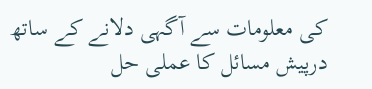کی معلومات سے آگہی دلانے کے ساتھ درپیش مسائل کا عملی حل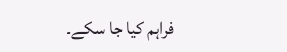فراہم کیا جا سکے۔